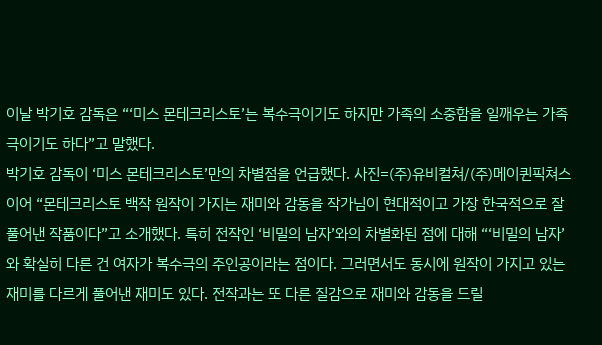이날 박기호 감독은 “‘미스 몬테크리스토’는 복수극이기도 하지만 가족의 소중함을 일깨우는 가족극이기도 하다”고 말했다.
박기호 감독이 ‘미스 몬테크리스토’만의 차별점을 언급했다. 사진=(주)유비컬쳐/(주)메이퀸픽쳐스
이어 “몬테크리스토 백작 원작이 가지는 재미와 감동을 작가님이 현대적이고 가장 한국적으로 잘 풀어낸 작품이다”고 소개했다. 특히 전작인 ‘비밀의 남자’와의 차별화된 점에 대해 “‘비밀의 남자’와 확실히 다른 건 여자가 복수극의 주인공이라는 점이다. 그러면서도 동시에 원작이 가지고 있는 재미를 다르게 풀어낸 재미도 있다. 전작과는 또 다른 질감으로 재미와 감동을 드릴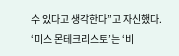수 있다고 생각한다”고 자신했다.
‘미스 몬테크리스토’는 ‘비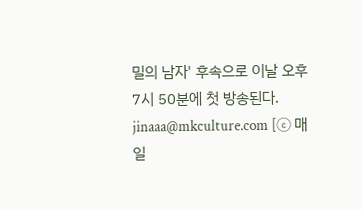밀의 남자' 후속으로 이날 오후 7시 50분에 첫 방송된다. jinaaa@mkculture.com [ⓒ 매일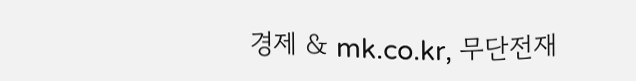경제 & mk.co.kr, 무단전재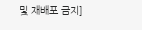및 재배포 금지]